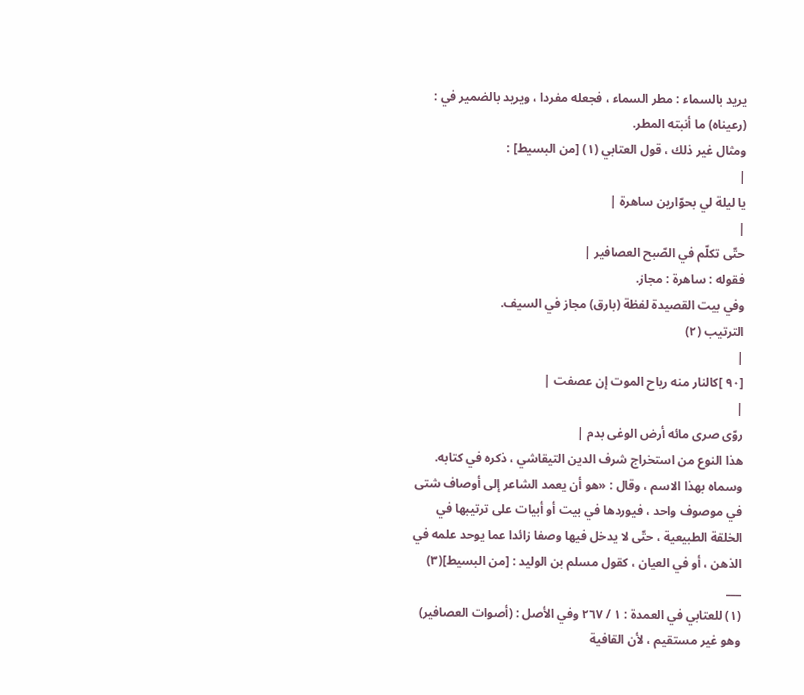يريد بالسماء : مطر السماء ، فجعله مفردا ، ويريد بالضمير في : (رعيناه) ما أنبته المطر.
ومثال غير ذلك ، قول العتابي (١) [من البسيط] :
|
يا ليلة لي بحوّارين ساهرة |
|
حتّى تكلّم في الصّبح العصافير |
فقوله : ساهرة : مجاز.
وفي بيت القصيدة لفظة (بارق) مجاز في السيف.
الترتيب (٢)
|
[٩٠ ]كالنار منه رياح الموت إن عصفت |
|
روّى صرى مائه أرض الوغى بدم |
هذا النوع من استخراج شرف الدين التيقاشي ، ذكره في كتابه.
وسماه بهذا الاسم ، وقال : «هو أن يعمد الشاعر إلى أوصاف شتى في موصوف واحد ، فيوردها في بيت أو أبيات على ترتيبها في الخلقة الطبيعية ، حتّى لا يدخل فيها وصفا زائدا عما يوحد علمه في الذهن ، أو في العيان ، كقول مسلم بن الوليد : [من البسيط](٣)
___
(١) للعتابي في العمدة : ١ / ٢٦٧ وفي الأصل : (أصوات العصافير) وهو غير مستقيم ، لأن القافية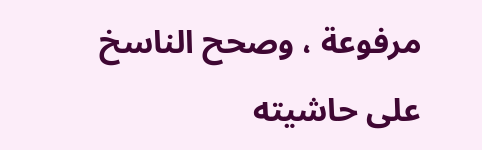مرفوعة ، وصحح الناسخ على حاشيته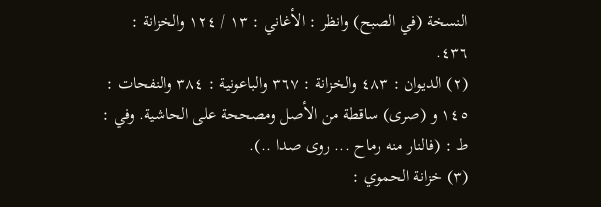النسخة (في الصبح) وانظر : الأغاني : ١٣ / ١٢٤ والخزانة : ٤٣٦.
(٢) الديوان : ٤٨٣ والخزانة : ٣٦٧ والباعونية : ٣٨٤ والنفحات : ١٤٥ و (صرى) ساقطة من الأصل ومصححة على الحاشية. وفي : ط : (فالنار منه رماح ... روى صدا ..).
(٣) خزانة الحموي :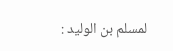لمسلم بن الوليد :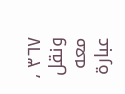٣٦٧ ، ونقل معه عبارة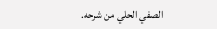الصفي الحلي من شرحه.